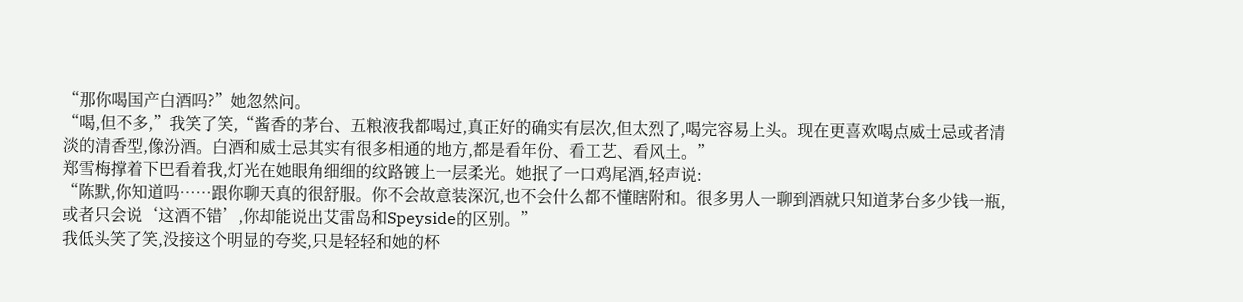“那你喝国产白酒吗?”她忽然问。
“喝,但不多,”我笑了笑,“酱香的茅台、五粮液我都喝过,真正好的确实有层次,但太烈了,喝完容易上头。现在更喜欢喝点威士忌或者清淡的清香型,像汾酒。白酒和威士忌其实有很多相通的地方,都是看年份、看工艺、看风土。”
郑雪梅撑着下巴看着我,灯光在她眼角细细的纹路镀上一层柔光。她抿了一口鸡尾酒,轻声说:
“陈默,你知道吗……跟你聊天真的很舒服。你不会故意装深沉,也不会什么都不懂瞎附和。很多男人一聊到酒就只知道茅台多少钱一瓶,或者只会说‘这酒不错’,你却能说出艾雷岛和Speyside的区别。”
我低头笑了笑,没接这个明显的夸奖,只是轻轻和她的杯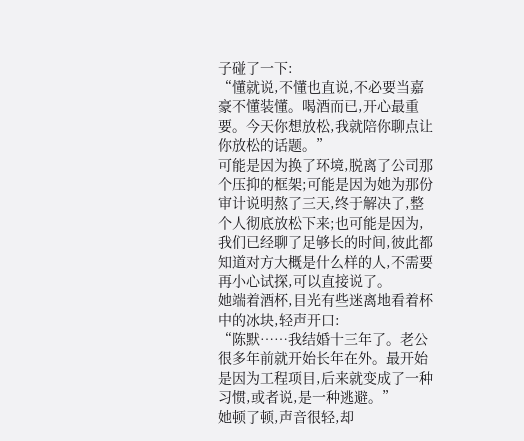子碰了一下:
“懂就说,不懂也直说,不必要当嘉豪不懂装懂。喝酒而已,开心最重要。今天你想放松,我就陪你聊点让你放松的话题。”
可能是因为换了环境,脱离了公司那个压抑的框架;可能是因为她为那份审计说明熬了三天,终于解决了,整个人彻底放松下来;也可能是因为,我们已经聊了足够长的时间,彼此都知道对方大概是什么样的人,不需要再小心试探,可以直接说了。
她端着酒杯,目光有些迷离地看着杯中的冰块,轻声开口:
“陈默……我结婚十三年了。老公很多年前就开始长年在外。最开始是因为工程项目,后来就变成了一种习惯,或者说,是一种逃避。”
她顿了顿,声音很轻,却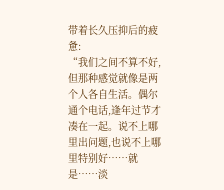带着长久压抑后的疲惫:
“我们之间不算不好,但那种感觉就像是两个人各自生活。偶尔通个电话,逢年过节才凑在一起。说不上哪里出问题,也说不上哪里特别好……就是……淡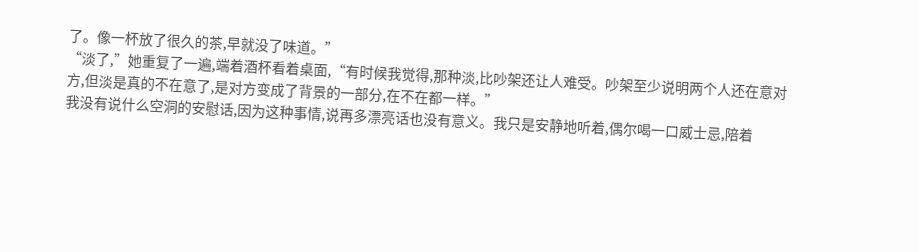了。像一杯放了很久的茶,早就没了味道。”
“淡了,”她重复了一遍,端着酒杯看着桌面,“有时候我觉得,那种淡,比吵架还让人难受。吵架至少说明两个人还在意对方,但淡是真的不在意了,是对方变成了背景的一部分,在不在都一样。”
我没有说什么空洞的安慰话,因为这种事情,说再多漂亮话也没有意义。我只是安静地听着,偶尔喝一口威士忌,陪着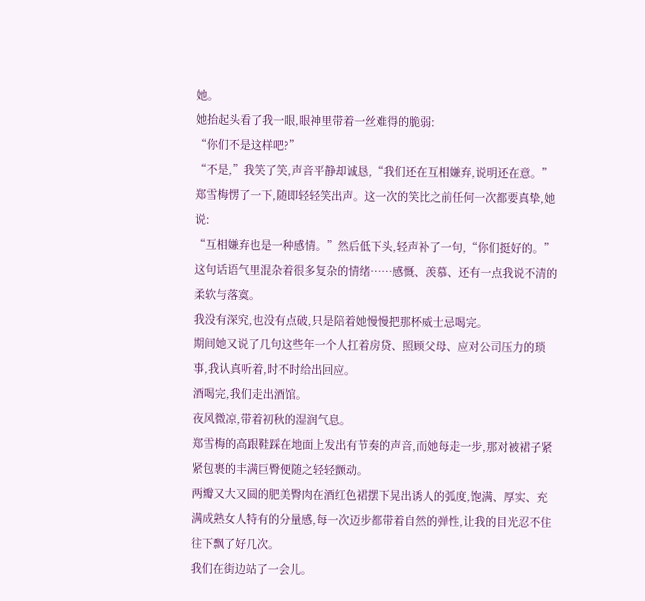她。
她抬起头看了我一眼,眼神里带着一丝难得的脆弱:
“你们不是这样吧?”
“不是,”我笑了笑,声音平静却诚恳,“我们还在互相嫌弃,说明还在意。”
郑雪梅愣了一下,随即轻轻笑出声。这一次的笑比之前任何一次都要真挚,她说:
“互相嫌弃也是一种感情。”然后低下头,轻声补了一句,“你们挺好的。”
这句话语气里混杂着很多复杂的情绪……感慨、羡慕、还有一点我说不清的柔软与落寞。
我没有深究,也没有点破,只是陪着她慢慢把那杯威士忌喝完。
期间她又说了几句这些年一个人扛着房贷、照顾父母、应对公司压力的琐事,我认真听着,时不时给出回应。
酒喝完,我们走出酒馆。
夜风微凉,带着初秋的湿润气息。
郑雪梅的高跟鞋踩在地面上发出有节奏的声音,而她每走一步,那对被裙子紧紧包裹的丰满巨臀便随之轻轻颤动。
两瓣又大又圆的肥美臀肉在酒红色裙摆下晃出诱人的弧度,饱满、厚实、充满成熟女人特有的分量感,每一次迈步都带着自然的弹性,让我的目光忍不住往下飘了好几次。
我们在街边站了一会儿。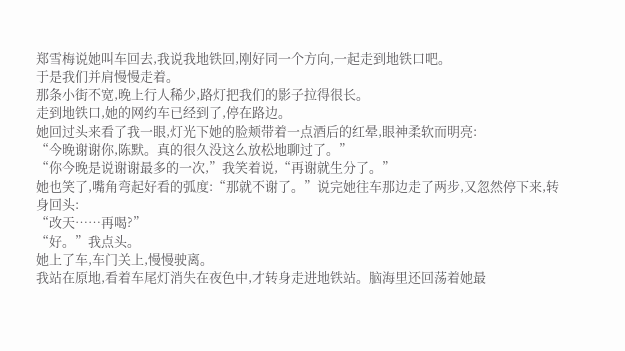郑雪梅说她叫车回去,我说我地铁回,刚好同一个方向,一起走到地铁口吧。
于是我们并肩慢慢走着。
那条小街不宽,晚上行人稀少,路灯把我们的影子拉得很长。
走到地铁口,她的网约车已经到了,停在路边。
她回过头来看了我一眼,灯光下她的脸颊带着一点酒后的红晕,眼神柔软而明亮:
“今晚谢谢你,陈默。真的很久没这么放松地聊过了。”
“你今晚是说谢谢最多的一次,”我笑着说,“再谢就生分了。”
她也笑了,嘴角弯起好看的弧度:“那就不谢了。”说完她往车那边走了两步,又忽然停下来,转身回头:
“改天……再喝?”
“好。”我点头。
她上了车,车门关上,慢慢驶离。
我站在原地,看着车尾灯消失在夜色中,才转身走进地铁站。脑海里还回荡着她最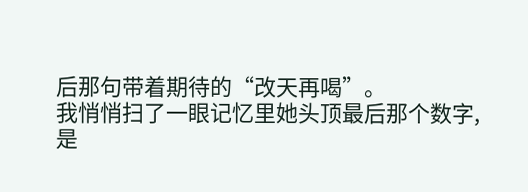后那句带着期待的“改天再喝”。
我悄悄扫了一眼记忆里她头顶最后那个数字,是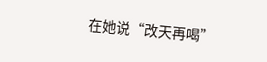在她说“改天再喝”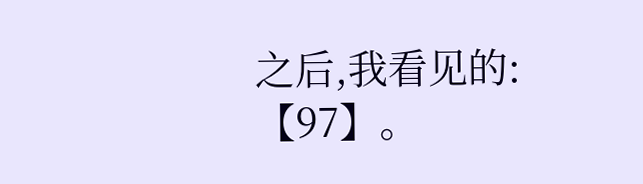之后,我看见的:
【97】。